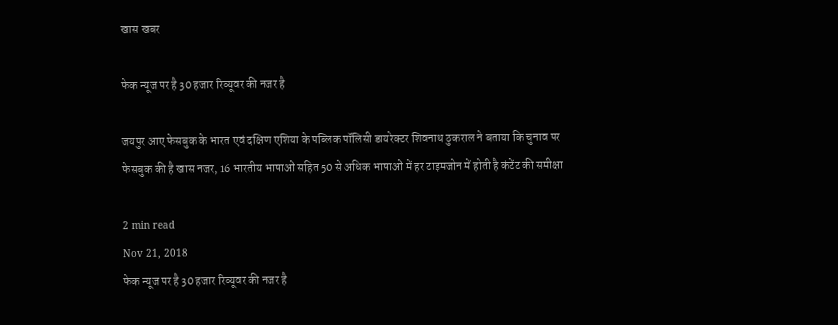खास खबर

फेक न्यूज पर है 30 हजार रिव्यूवर की नजर है

जयपुर आए फेसबुक के भारत एवं दक्षिण एशिया के पब्लिक पॉलिसी डायरेक्टर शिवनाथ ठुकराल ने बताया कि चुनाव पर फेसबुक की है खास नजर, 16 भारतीय भाषाओं सहित 50 से अधिक भाषाओं में हर टाइमजोन में होती है कंटेंट की समीक्षा

2 min read
Nov 21, 2018
फेक न्यूज पर है 30 हजार रिव्यूवर की नजर है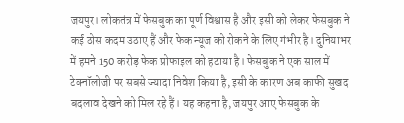जयपुर। लोकतंत्र में फेसबुक का पूर्ण विश्वास है और इसी को लेकर फेसबुक ने कई ठोस कदम उठाए हैं और फेक न्यूज को रोकने के लिए गंभीर है। दुनियाभर में हमने 150 करोड़ फेक प्रोफाइल को हटाया है। फेसबुक ने एक साल में टेक्नॉलोजी पर सबसे ज्यादा निवेश किया है, इसी के कारण अब काफी सुखद बदलाव देखने को मिल रहे हैं। यह कहना है, जयपुर आए फेसबुक के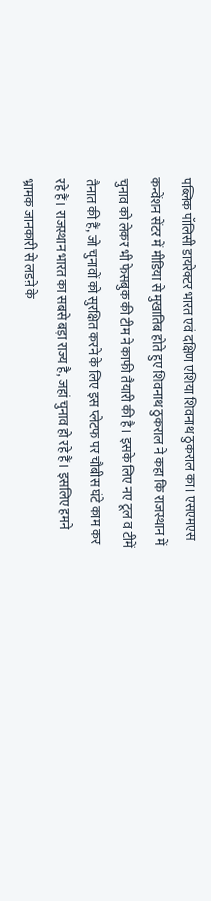पब्लिक पॉलिसी डायरेक्टर भारत एवं दक्षिण एशिया शिवनाथ ठुकराल का। एसएमएस कन्वेंशन सेंटर में मीडिया से मुखातिब होते हुए शिवनाथ ठुकराल ने कहा कि राजस्थान में चुनाव को लेकर भी फेसबुक की टीम ने काफी तैयारी की है। इसके लिए नए टूल व टीमें तैनात की हैं, जो चुनावों को सुरक्षित करने के लिए इस प्लेटफ पर चौबीस घंटे काम कर रहे हैं। राजस्थान भारत का सबसे बड़ा राज्य है, जहां चुनाव हो रहे हैं। इसलिए हमने भ्रामक जानकारी से लडऩे के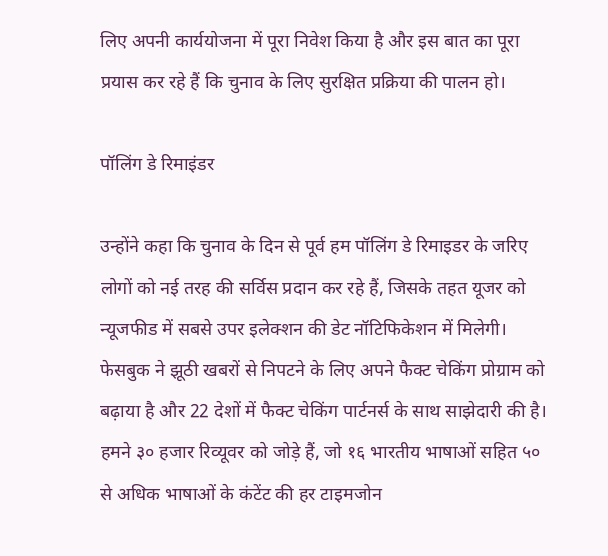लिए अपनी कार्ययोजना में पूरा निवेश किया है और इस बात का पूरा प्रयास कर रहे हैं कि चुनाव के लिए सुरक्षित प्रक्रिया की पालन हो।

पॉलिंग डे रिमाइंडर

उन्होंने कहा कि चुनाव के दिन से पूर्व हम पॉलिंग डे रिमाइडर के जरिए लोगों को नई तरह की सर्विस प्रदान कर रहे हैं, जिसके तहत यूजर को न्यूजफीड में सबसे उपर इलेक्शन की डेट नॉटिफिकेशन में मिलेगी। फेसबुक ने झूठी खबरों से निपटने के लिए अपने फैक्ट चेकिंग प्रोग्राम को बढ़ाया है और 22 देशों में फैक्ट चेकिंग पार्टनर्स के साथ साझेदारी की है। हमने ३० हजार रिव्यूवर को जोड़े हैं, जो १६ भारतीय भाषाओं सहित ५० से अधिक भाषाओं के कंटेंट की हर टाइमजोन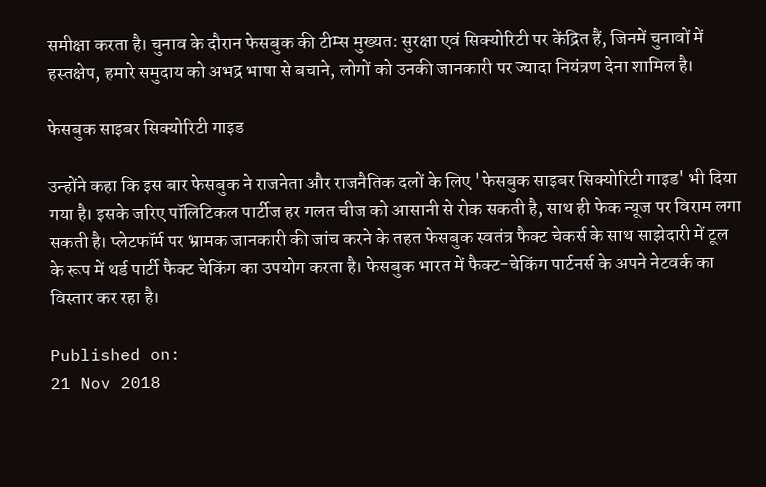समीक्षा करता है। चुनाव के दौरान फेसबुक की टीम्स मुख्यत: सुरक्षा एवं सिक्योरिटी पर केंद्रित हैं, जिनमें चुनावों में हस्तक्षेप, हमारे समुदाय को अभद्र भाषा से बचाने, लोगों को उनकी जानकारी पर ज्यादा नियंत्रण देना शामिल है।

फेसबुक साइबर सिक्योरिटी गाइड

उन्होंने कहा कि इस बार फेसबुक ने राजनेता और राजनैतिक दलों के लिए 'फेसबुक साइबर सिक्योरिटी गाइड' भी दिया गया है। इसके जरिए पॉलिटिकल पार्टीज हर गलत चीज को आसानी से रोक सकती है, साथ ही फेक न्यूज पर विराम लगा सकती है। प्लेटफॉर्म पर भ्रामक जानकारी की जांच करने के तहत फेसबुक स्वतंत्र फैक्ट चेकर्स के साथ साझेदारी में टूल के रूप में थर्ड पार्टी फैक्ट चेकिंग का उपयोग करता है। फेसबुक भारत में फैक्ट-चेकिंग पार्टनर्स के अपने नेटवर्क का विस्तार कर रहा है।

Published on:
21 Nov 2018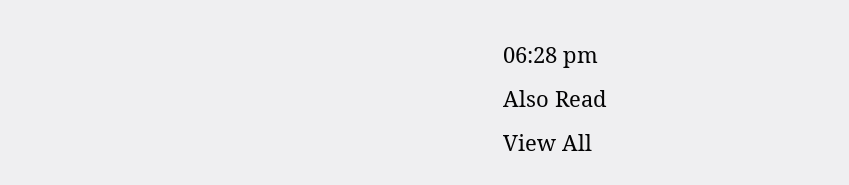06:28 pm
Also Read
View All